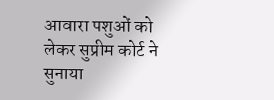आवारा पशुओं को लेकर सुप्रीम कोर्ट ने सुनाया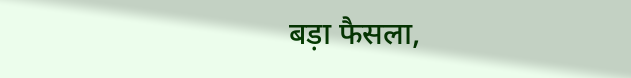बड़ा फैसला,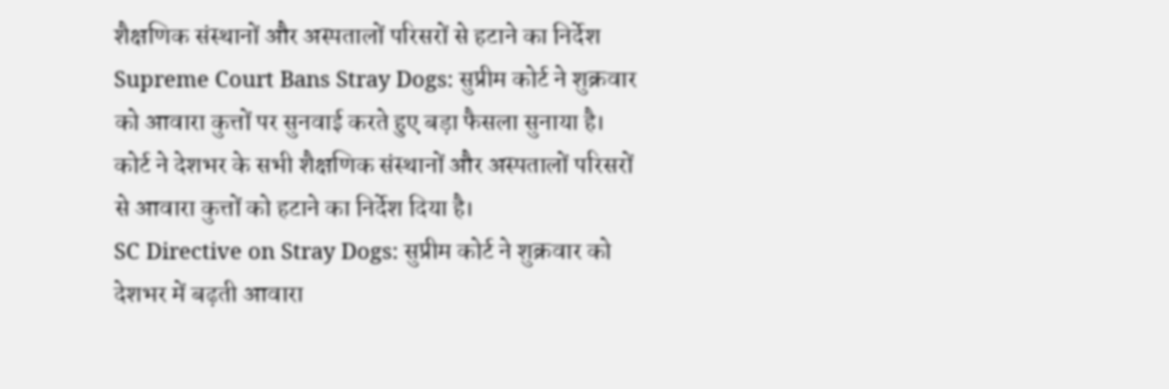शैक्षणिक संस्थानों और अस्पतालों परिसरों से हटाने का निर्देश
Supreme Court Bans Stray Dogs: सुप्रीम कोर्ट ने शुक्रवार को आवारा कुत्तों पर सुनवाई करते हुए बड़ा फैसला सुनाया है। कोर्ट ने देशभर के सभी शैक्षणिक संस्थानों और अस्पतालों परिसरों से आवारा कुत्तों को हटाने का निर्देश दिया है।
SC Directive on Stray Dogs: सुप्रीम कोर्ट ने शुक्रवार को देशभर में बढ़ती आवारा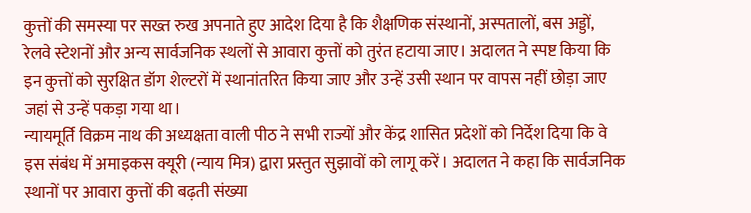कुत्तों की समस्या पर सख्त रुख अपनाते हुए आदेश दिया है कि शैक्षणिक संस्थानों, अस्पतालों, बस अड्डों, रेलवे स्टेशनों और अन्य सार्वजनिक स्थलों से आवारा कुत्तों को तुरंत हटाया जाए। अदालत ने स्पष्ट किया कि इन कुत्तों को सुरक्षित डॉग शेल्टरों में स्थानांतरित किया जाए और उन्हें उसी स्थान पर वापस नहीं छोड़ा जाए जहां से उन्हें पकड़ा गया था।
न्यायमूर्ति विक्रम नाथ की अध्यक्षता वाली पीठ ने सभी राज्यों और केंद्र शासित प्रदेशों को निर्देश दिया कि वे इस संबंध में अमाइकस क्यूरी (न्याय मित्र) द्वारा प्रस्तुत सुझावों को लागू करें। अदालत ने कहा कि सार्वजनिक स्थानों पर आवारा कुत्तों की बढ़ती संख्या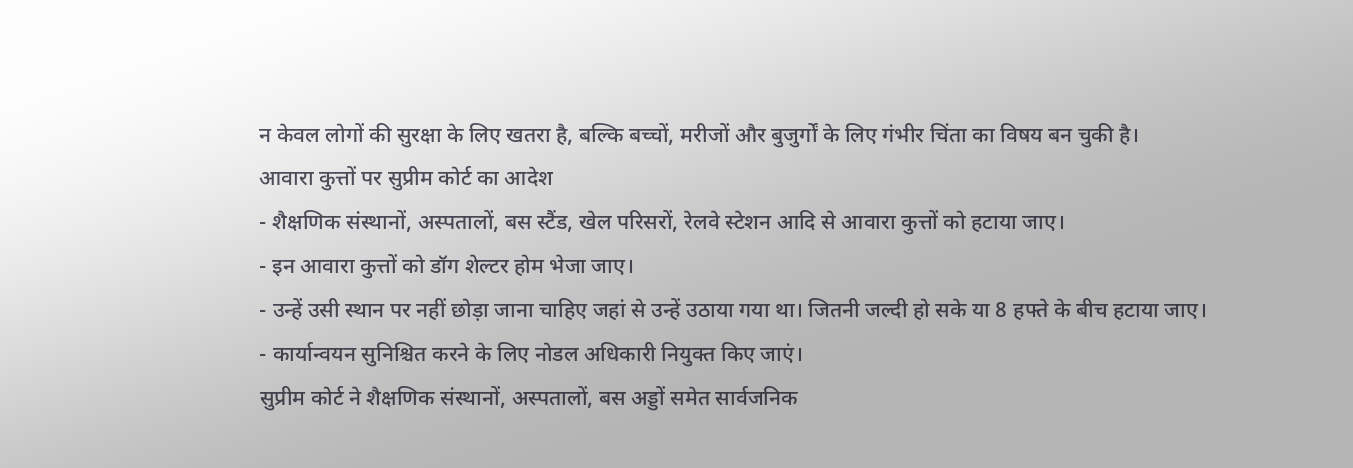न केवल लोगों की सुरक्षा के लिए खतरा है, बल्कि बच्चों, मरीजों और बुजुर्गों के लिए गंभीर चिंता का विषय बन चुकी है।
आवारा कुत्तों पर सुप्रीम कोर्ट का आदेश
- शैक्षणिक संस्थानों, अस्पतालों, बस स्टैंड, खेल परिसरों, रेलवे स्टेशन आदि से आवारा कुत्तों को हटाया जाए।
- इन आवारा कुत्तों को डॉग शेल्टर होम भेजा जाए।
- उन्हें उसी स्थान पर नहीं छोड़ा जाना चाहिए जहां से उन्हें उठाया गया था। जितनी जल्दी हो सके या 8 हफ्ते के बीच हटाया जाए।
- कार्यान्वयन सुनिश्चित करने के लिए नोडल अधिकारी नियुक्त किए जाएं।
सुप्रीम कोर्ट ने शैक्षणिक संस्थानों, अस्पतालों, बस अड्डों समेत सार्वजनिक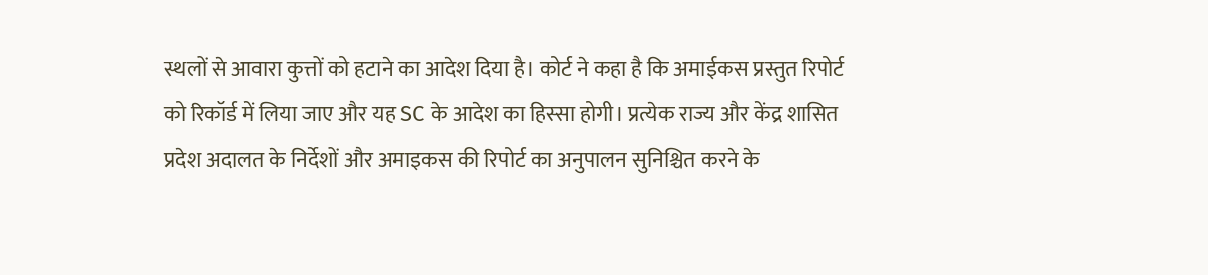स्थलों से आवारा कुत्तों को हटाने का आदेश दिया है। कोर्ट ने कहा है कि अमाईकस प्रस्तुत रिपोर्ट को रिकॉर्ड में लिया जाए और यह SC के आदेश का हिस्सा होगी। प्रत्येक राज्य और केंद्र शासित प्रदेश अदालत के निर्देशों और अमाइकस की रिपोर्ट का अनुपालन सुनिश्चित करने के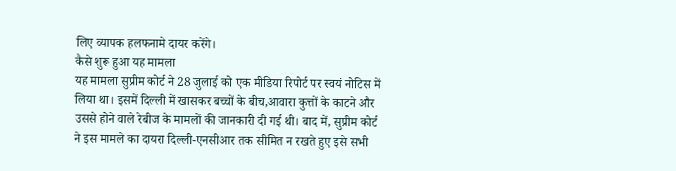लिए व्यापक हलफनामे दायर करेंगे।
कैसे शुरू हुआ यह मामला
यह मामला सुप्रीम कोर्ट ने 28 जुलाई को एक मीडिया रिपोर्ट पर स्वयं नोटिस में लिया था। इसमें दिल्ली में खासकर बच्चों के बीच,आवारा कुत्तों के काटने और उससे होने वाले रेबीज के मामलों की जानकारी दी गई थी। बाद में, सुप्रीम कोर्ट ने इस मामले का दायरा दिल्ली-एनसीआर तक सीमित न रखते हुए इसे सभी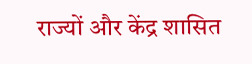राज्यों और केंद्र शासित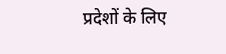प्रदेशों के लिए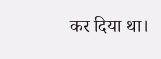कर दिया था।